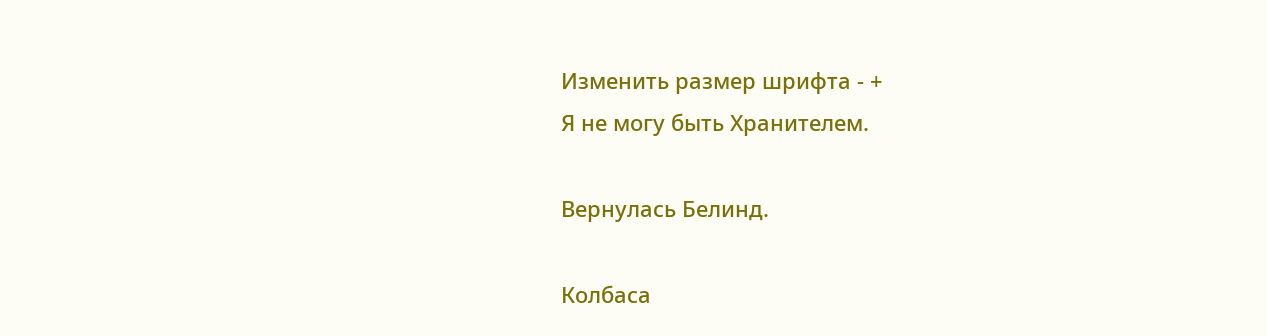Изменить размер шрифта - +
Я не могу быть Хранителем.

Вернулась Белинд.

Колбаса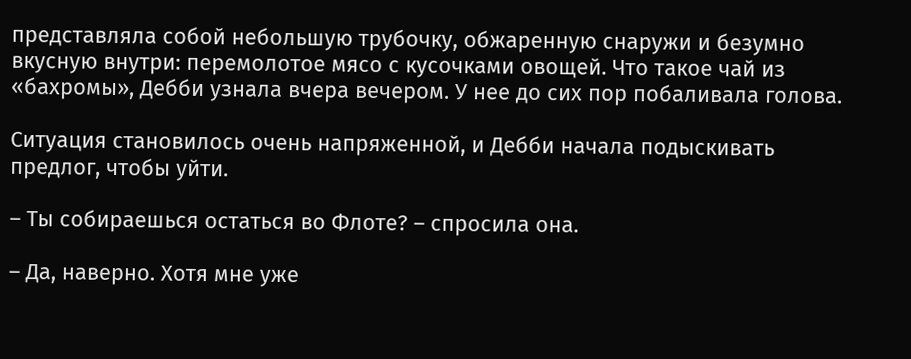представляла собой небольшую трубочку, обжаренную снаружи и безумно вкусную внутри: перемолотое мясо с кусочками овощей. Что такое чай из «бахромы», Дебби узнала вчера вечером. У нее до сих пор побаливала голова.

Ситуация становилось очень напряженной, и Дебби начала подыскивать предлог, чтобы уйти.

– Ты собираешься остаться во Флоте? – спросила она.

– Да, наверно. Хотя мне уже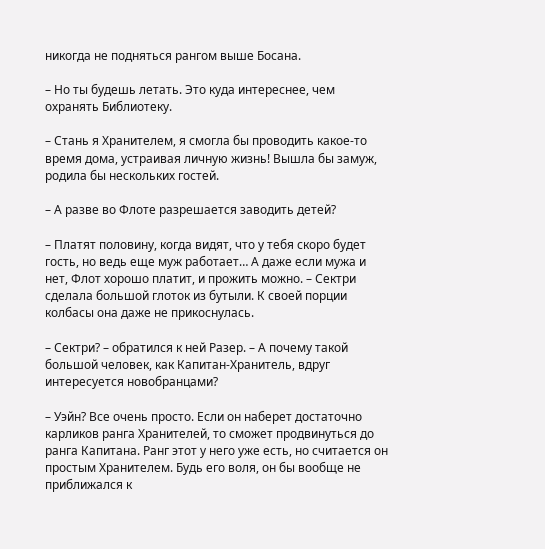никогда не подняться рангом выше Босана.

– Но ты будешь летать. Это куда интереснее, чем охранять Библиотеку.

– Стань я Хранителем, я смогла бы проводить какое‑то время дома, устраивая личную жизнь! Вышла бы замуж, родила бы нескольких гостей.

– А разве во Флоте разрешается заводить детей?

– Платят половину, когда видят, что у тебя скоро будет гость, но ведь еще муж работает… А даже если мужа и нет, Флот хорошо платит, и прожить можно. – Сектри сделала большой глоток из бутыли. К своей порции колбасы она даже не прикоснулась.

– Сектри? – обратился к ней Разер. – А почему такой большой человек, как Капитан‑Хранитель, вдруг интересуется новобранцами?

– Уэйн? Все очень просто. Если он наберет достаточно карликов ранга Хранителей, то сможет продвинуться до ранга Капитана. Ранг этот у него уже есть, но считается он простым Хранителем. Будь его воля, он бы вообще не приближался к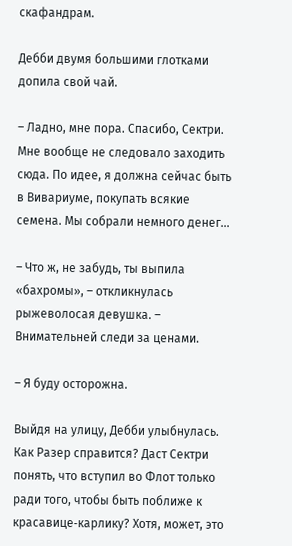скафандрам.

Дебби двумя большими глотками допила свой чай.

– Ладно, мне пора. Спасибо, Сектри. Мне вообще не следовало заходить сюда. По идее, я должна сейчас быть в Вивариуме, покупать всякие семена. Мы собрали немного денег…

– Что ж, не забудь, ты выпила «бахромы», – откликнулась рыжеволосая девушка. – Внимательней следи за ценами.

– Я буду осторожна.

Выйдя на улицу, Дебби улыбнулась. Как Разер справится? Даст Сектри понять, что вступил во Флот только ради того, чтобы быть поближе к красавице‑карлику? Хотя, может, это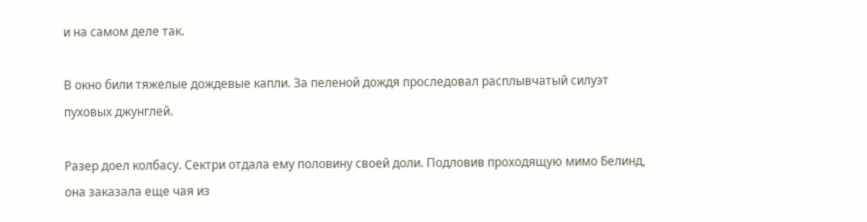и на самом деле так.

В окно били тяжелые дождевые капли. За пеленой дождя проследовал расплывчатый силуэт пуховых джунглей.

Разер доел колбасу. Сектри отдала ему половину своей доли. Подловив проходящую мимо Белинд, она заказала еще чая из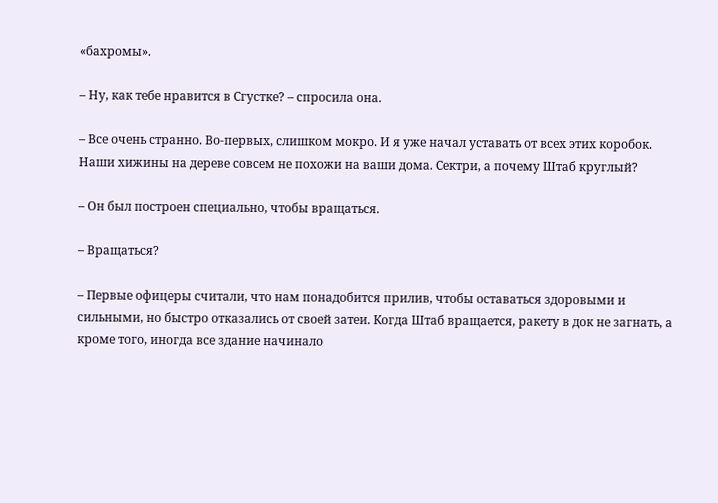«бахромы».

– Ну, как тебе нравится в Сгустке? – спросила она.

– Все очень странно. Во‑первых, слишком мокро. И я уже начал уставать от всех этих коробок. Наши хижины на дереве совсем не похожи на ваши дома. Сектри, а почему Штаб круглый?

– Он был построен специально, чтобы вращаться.

– Вращаться?

– Первые офицеры считали, что нам понадобится прилив, чтобы оставаться здоровыми и сильными, но быстро отказались от своей затеи. Когда Штаб вращается, ракету в док не загнать, а кроме того, иногда все здание начинало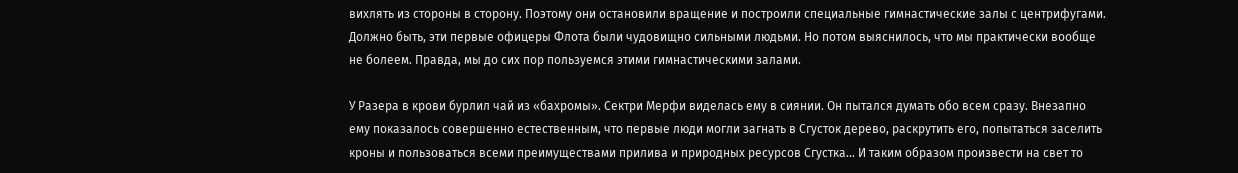вихлять из стороны в сторону. Поэтому они остановили вращение и построили специальные гимнастические залы с центрифугами. Должно быть, эти первые офицеры Флота были чудовищно сильными людьми. Но потом выяснилось, что мы практически вообще не болеем. Правда, мы до сих пор пользуемся этими гимнастическими залами.

У Разера в крови бурлил чай из «бахромы». Сектри Мерфи виделась ему в сиянии. Он пытался думать обо всем сразу. Внезапно ему показалось совершенно естественным, что первые люди могли загнать в Сгусток дерево, раскрутить его, попытаться заселить кроны и пользоваться всеми преимуществами прилива и природных ресурсов Сгустка… И таким образом произвести на свет то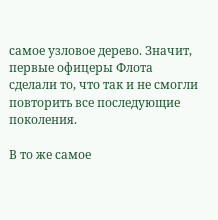самое узловое дерево. Значит, первые офицеры Флота сделали то, что так и не смогли повторить все последующие поколения.

В то же самое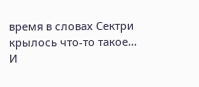время в словах Сектри крылось что‑то такое… И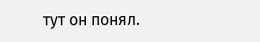тут он понял.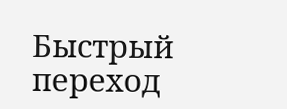Быстрый переход